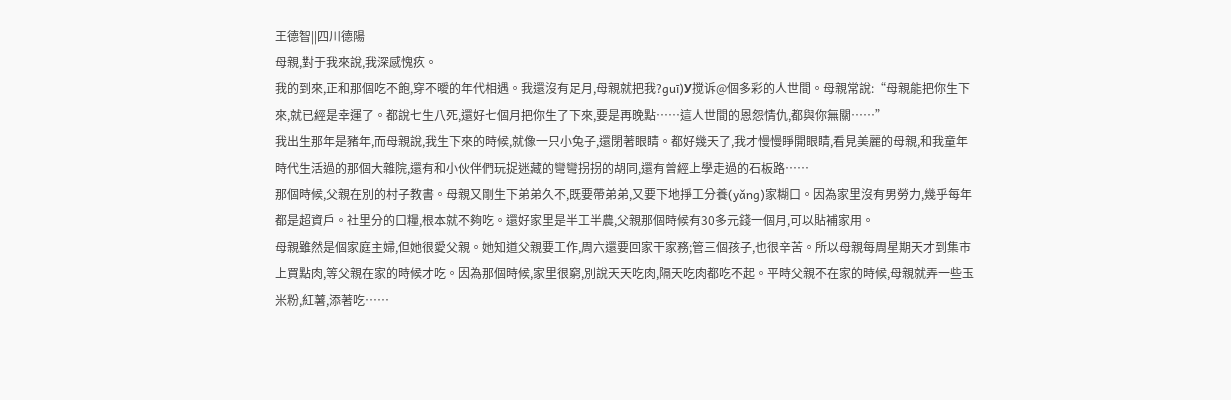王德智||四川德陽
母親,對于我來說,我深感愧疚。
我的到來,正和那個吃不飽,穿不曖的年代相遇。我還沒有足月,母親就把我?guī)У搅诉@個多彩的人世間。母親常說:“母親能把你生下來,就已經是幸運了。都說七生八死,還好七個月把你生了下來,要是再晚點……這人世間的恩怨情仇,都與你無關……”
我出生那年是豬年,而母親說,我生下來的時候,就像一只小兔子,還閉著眼睛。都好幾天了,我才慢慢睜開眼睛,看見美麗的母親,和我童年時代生活過的那個大雜院,還有和小伙伴們玩捉迷藏的彎彎拐拐的胡同,還有曾經上學走過的石板路……
那個時候,父親在別的村子教書。母親又剛生下弟弟久不,既要帶弟弟,又要下地掙工分養(yǎng)家糊口。因為家里沒有男勞力,幾乎每年都是超資戶。社里分的口糧,根本就不夠吃。還好家里是半工半農,父親那個時候有30多元錢一個月,可以貼補家用。
母親雖然是個家庭主婦,但她很愛父親。她知道父親要工作,周六還要回家干家務;管三個孩子,也很辛苦。所以母親每周星期天才到集市上買點肉,等父親在家的時候才吃。因為那個時候,家里很窮,別說天天吃肉,隔天吃肉都吃不起。平時父親不在家的時候,母親就弄一些玉米粉,紅薯,添著吃……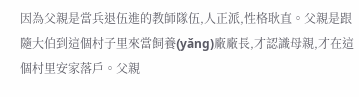因為父親是當兵退伍進的教師隊伍,人正派,性格耿直。父親是跟隨大伯到這個村子里來當飼養(yǎng)廠廠長,才認識母親,才在這個村里安家落戶。父親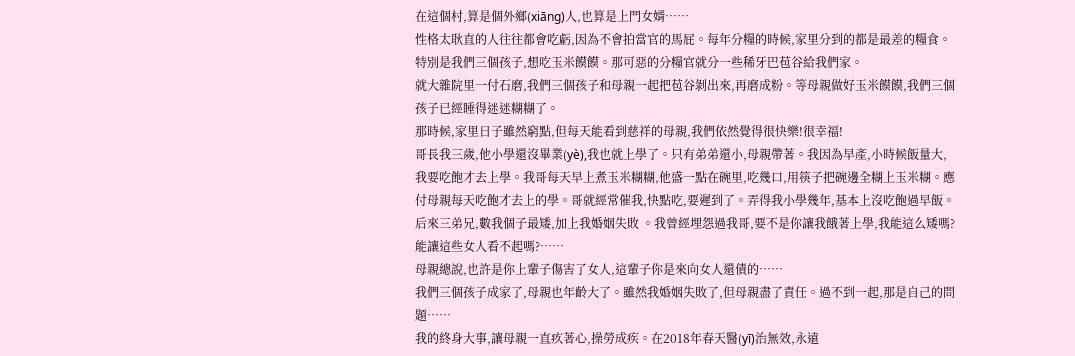在這個村,算是個外鄉(xiāng)人,也算是上門女婿……
性格太耿直的人往往都會吃虧,因為不會拍當官的馬屁。每年分糧的時候,家里分到的都是最差的糧食。特別是我們三個孩子,想吃玉米饃饃。那可惡的分糧官就分一些稀牙巴苞谷給我們家。
就大雜院里一付石磨,我們三個孩子和母親一起把苞谷剝出來,再磨成粉。等母親做好玉米饃饃,我們三個孩子已經睡得迷迷糊糊了。
那時候,家里日子雖然窮點,但每天能看到慈祥的母親,我們依然覺得很快樂!很幸福!
哥長我三歲,他小學還沒畢業(yè),我也就上學了。只有弟弟還小,母親帶著。我因為早產,小時候飯量大,我要吃飽才去上學。我哥每天早上煮玉米糊糊,他盛一點在碗里,吃幾口,用筷子把碗邊全糊上玉米糊。應付母親每天吃飽才去上的學。哥就經常催我,快點吃,要遲到了。弄得我小學幾年,基本上沒吃飽過早飯。
后來三弟兄,數我個子最矮,加上我婚姻失敗 。我曾經埋怨過我哥,要不是你讓我餓著上學,我能這么矮嗎?能讓這些女人看不起嗎?……
母親總說,也許是你上輩子傷害了女人,這輩子你是來向女人還債的……
我們三個孩子成家了,母親也年齡大了。雖然我婚姻失敗了,但母親盡了責任。過不到一起,那是自己的問題……
我的終身大事,讓母親一直疚著心,操勞成疾。在2018年春天醫(yī)治無效,永遠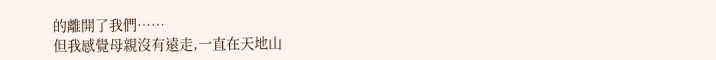的離開了我們……
但我感覺母親沒有遠走,一直在天地山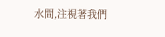水間,注視著我們